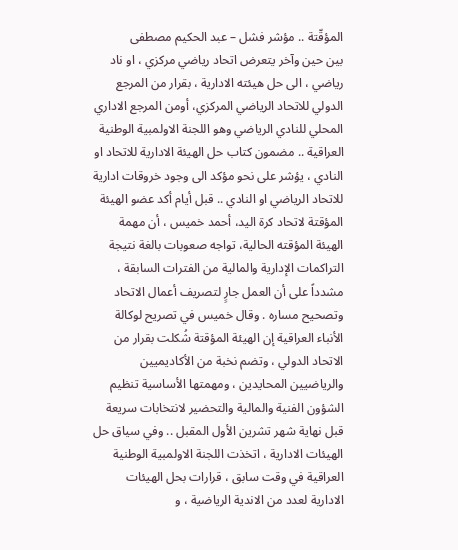المؤقّتة .. مؤشر فشل – عبد الحكيم مصطفى
بين حين وآخر يتعرض اتحاد رياضي مركزي ، او ناد رياضي ، الى حل هيئته الادارية ، بقرار من المرجع الدولي للاتحاد الرياضي المركزي، أومن المرجع الاداري المحلي للنادي الرياضي وهو اللجنة الاولمبية الوطنية العراقية .. مضمون كتاب حل الهيئة الادارية للاتحاد او النادي ، يؤشر على نحو مؤكد الى وجود خروقات ادارية للاتحاد الرياضي او النادي .. قبل أيام أكد عضو الهيئة المؤقتة لاتحاد كرة اليد، أحمد خميس ، أن مهمة الهيئة المؤقته الحالية، تواجه صعوبات بالغة نتيجة التراكمات الإدارية والمالية من الفترات السابقة ، مشدداً على أن العمل جارٍ لتصريف أعمال الاتحاد وتصحيح مساره . وقال خميس في تصريح لوكالة الأنباء العراقية إن الهيئة المؤقتة شُكلت بقرار من الاتحاد الدولي ، وتضم نخبة من الأكاديميين والرياضيين المحايدين ، ومهمتها الأساسية تنظيم الشؤون الفنية والمالية والتحضير لانتخابات سريعة قبل نهاية شهر تشرين الأول المقبل .. وفي سياق حل الهيئات الادارية ، اتخذت اللجنة الاولمبية الوطنية العراقية في وقت سابق ، قرارات بحل الهيئات الادارية لعدد من الاندية الرياضية ، و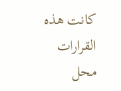كانت هذه القرارات محل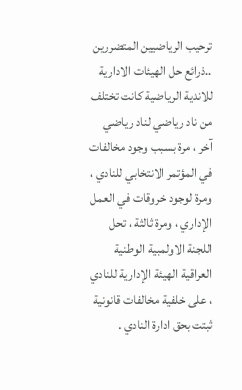ترحيب الرياضيين المتضررين ..ذرائع حل الهيئات الادارية للاندية الرياضية كانت تختلف من ناد رياضي لناد رياضي آخر ، مرة بسبب وجود مخالفات في المؤتمر الانتخابي للنادي ، ومرة لوجود خروقات في العمل الإداري ، ومرة ثالثة ، تحل اللجنة الاولمبية الوطنية العراقية الهيئة الإدارية للنادي ، على خلفية مخالفات قانونية ثبتت بحق ادارة النادي .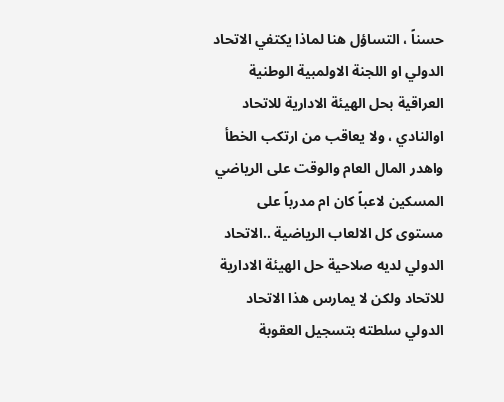حسناً ، التساؤل هنا لماذا يكتفي الاتحاد الدولي او اللجنة الاولمبية الوطنية العراقية بحل الهيئة الادارية للاتحاد اوالنادي ، ولا يعاقب من ارتكب الخطأ واهدر المال العام والوقت على الرياضي المسكين لاعباً كان ام مدرباً على مستوى كل الالعاب الرياضية ..الاتحاد الدولي لديه صلاحية حل الهيئة الادارية للاتحاد ولكن لا يمارس هذا الاتحاد الدولي سلطته بتسجيل العقوبة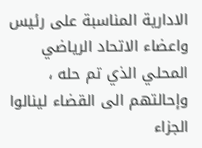الادارية المناسبة على رئيس واعضاء الاتحاد الرياضي المحلي الذي تم حله ، وإحالتهم الى القضاء لينالوا الجزاء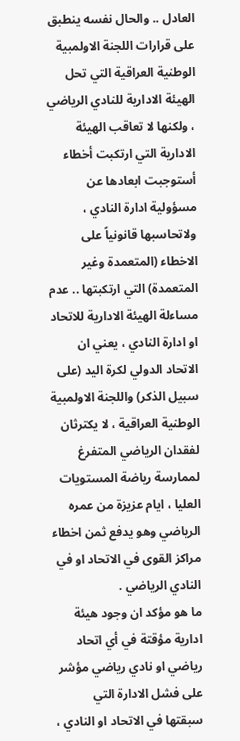العادل .. والحال نفسه ينطبق على قرارات اللجنة الاولمبية الوطنية العراقية التي تحل الهيئة الادارية للنادي الرياضي ، ولكنها لا تعاقب الهيئة الادارية التي ارتكبت أخطاء أستوجبت ابعادها عن مسؤولية ادارة النادي ، ولاتحاسبها قانونياً على الاخطاء (المتعمدة وغير المتعمدة) التي ارتكبتها .. عدم مساءلة الهيئة الادارية للاتحاد او ادارة النادي ، يعني ان الاتحاد الدولي لكرة اليد (على سبيل الذكر) واللجنة الاولمبية الوطنية العراقية ، لا يكترثان لفقدان الرياضي المتفرغ لممارسة رياضة المستويات العليا ، ايام عزيزة من عمره الرياضي وهو يدفع ثمن اخطاء مراكز القوى في الاتحاد او في النادي الرياضي .
ما هو مؤكد ان وجود هيئة ادارية مؤقتة في أي اتحاد رياضي او نادي رياضي مؤشر على فشل الادارة التي سبقتها في الاتحاد او النادي ،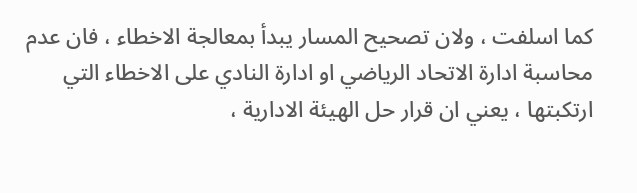كما اسلفت ، ولان تصحيح المسار يبدأ بمعالجة الاخطاء ، فان عدم محاسبة ادارة الاتحاد الرياضي او ادارة النادي على الاخطاء التي ارتكبتها ، يعني ان قرار حل الهيئة الادارية ،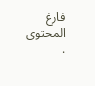فارغ المحتوى .